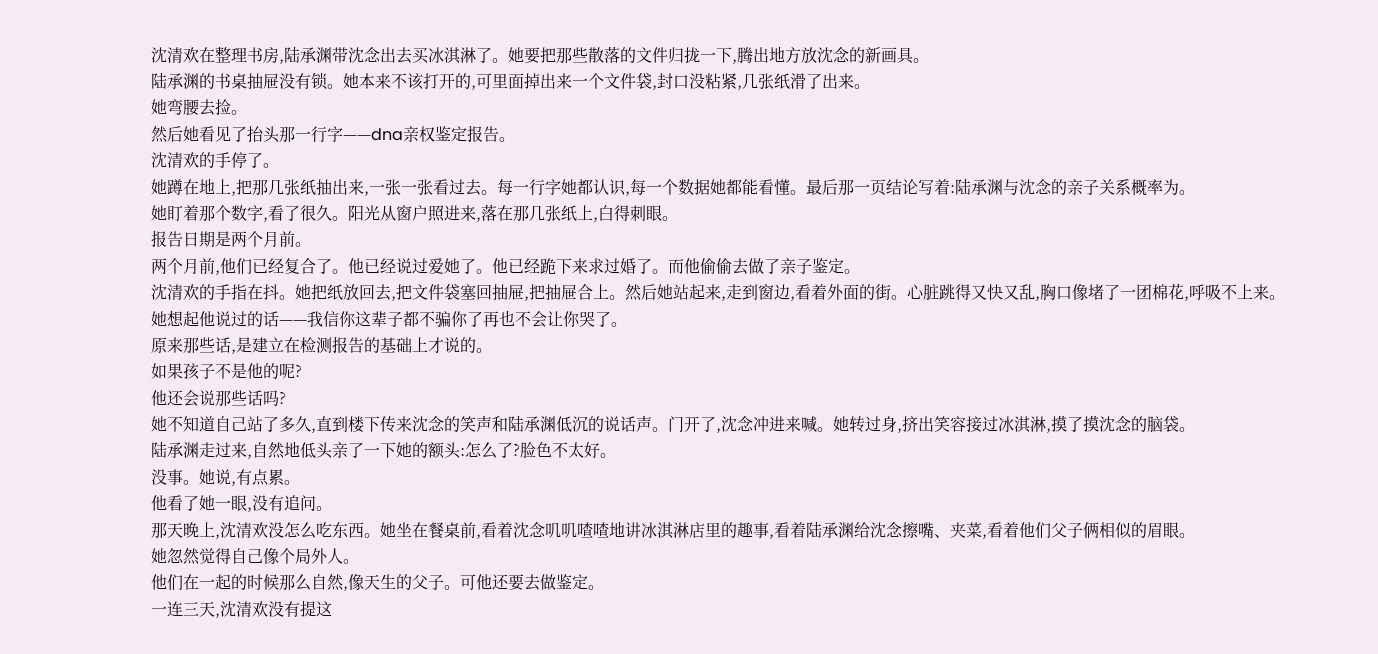沈清欢在整理书房,陆承渊带沈念出去买冰淇淋了。她要把那些散落的文件归拢一下,腾出地方放沈念的新画具。
陆承渊的书桌抽屉没有锁。她本来不该打开的,可里面掉出来一个文件袋,封口没粘紧,几张纸滑了出来。
她弯腰去捡。
然后她看见了抬头那一行字——dna亲权鉴定报告。
沈清欢的手停了。
她蹲在地上,把那几张纸抽出来,一张一张看过去。每一行字她都认识,每一个数据她都能看懂。最后那一页结论写着:陆承渊与沈念的亲子关系概率为。
她盯着那个数字,看了很久。阳光从窗户照进来,落在那几张纸上,白得刺眼。
报告日期是两个月前。
两个月前,他们已经复合了。他已经说过爱她了。他已经跪下来求过婚了。而他偷偷去做了亲子鉴定。
沈清欢的手指在抖。她把纸放回去,把文件袋塞回抽屉,把抽屉合上。然后她站起来,走到窗边,看着外面的街。心脏跳得又快又乱,胸口像堵了一团棉花,呼吸不上来。
她想起他说过的话——我信你这辈子都不骗你了再也不会让你哭了。
原来那些话,是建立在检测报告的基础上才说的。
如果孩子不是他的呢?
他还会说那些话吗?
她不知道自己站了多久,直到楼下传来沈念的笑声和陆承渊低沉的说话声。门开了,沈念冲进来喊。她转过身,挤出笑容接过冰淇淋,摸了摸沈念的脑袋。
陆承渊走过来,自然地低头亲了一下她的额头:怎么了?脸色不太好。
没事。她说,有点累。
他看了她一眼,没有追问。
那天晚上,沈清欢没怎么吃东西。她坐在餐桌前,看着沈念叽叽喳喳地讲冰淇淋店里的趣事,看着陆承渊给沈念擦嘴、夹菜,看着他们父子俩相似的眉眼。
她忽然觉得自己像个局外人。
他们在一起的时候那么自然,像天生的父子。可他还要去做鉴定。
一连三天,沈清欢没有提这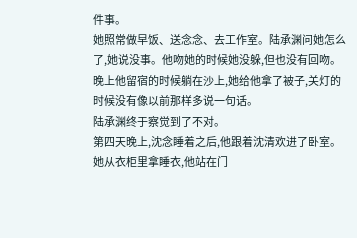件事。
她照常做早饭、送念念、去工作室。陆承渊问她怎么了,她说没事。他吻她的时候她没躲,但也没有回吻。晚上他留宿的时候躺在沙上,她给他拿了被子,关灯的时候没有像以前那样多说一句话。
陆承渊终于察觉到了不对。
第四天晚上,沈念睡着之后,他跟着沈清欢进了卧室。她从衣柜里拿睡衣,他站在门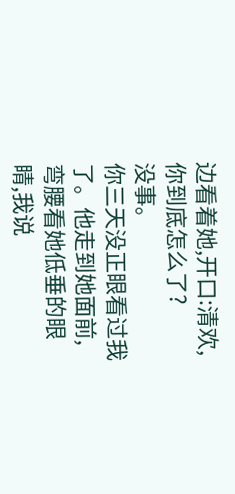边看着她,开口:清欢,你到底怎么了?
没事。
你三天没正眼看过我了。他走到她面前,弯腰看她低垂的眼睛,我说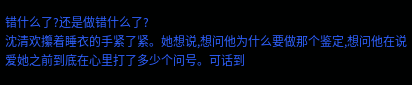错什么了?还是做错什么了?
沈清欢攥着睡衣的手紧了紧。她想说,想问他为什么要做那个鉴定,想问他在说爱她之前到底在心里打了多少个问号。可话到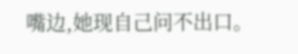嘴边,她现自己问不出口。